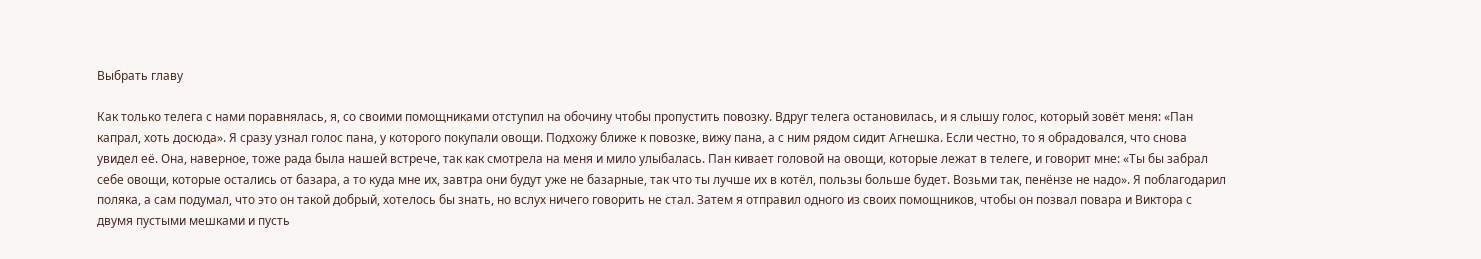Выбрать главу

Как только телега с нами поравнялась, я, со своими помощниками отступил на обочину чтобы пропустить повозку. Вдруг телега остановилась, и я слышу голос, который зовёт меня: «Пан капрал, хоть досюда». Я сразу узнал голос пана, у которого покупали овощи. Подхожу ближе к повозке, вижу пана, а с ним рядом сидит Агнешка. Если честно, то я обрадовался, что снова увидел её. Она, наверное, тоже рада была нашей встрече, так как смотрела на меня и мило улыбалась. Пан кивает головой на овощи, которые лежат в телеге, и говорит мне: «Ты бы забрал себе овощи, которые остались от базара, а то куда мне их, завтра они будут уже не базарные, так что ты лучше их в котёл, пользы больше будет. Возьми так, пенёнзе не надо». Я поблагодарил поляка, а сам подумал, что это он такой добрый, хотелось бы знать, но вслух ничего говорить не стал. Затем я отправил одного из своих помощников, чтобы он позвал повара и Виктора с двумя пустыми мешками и пусть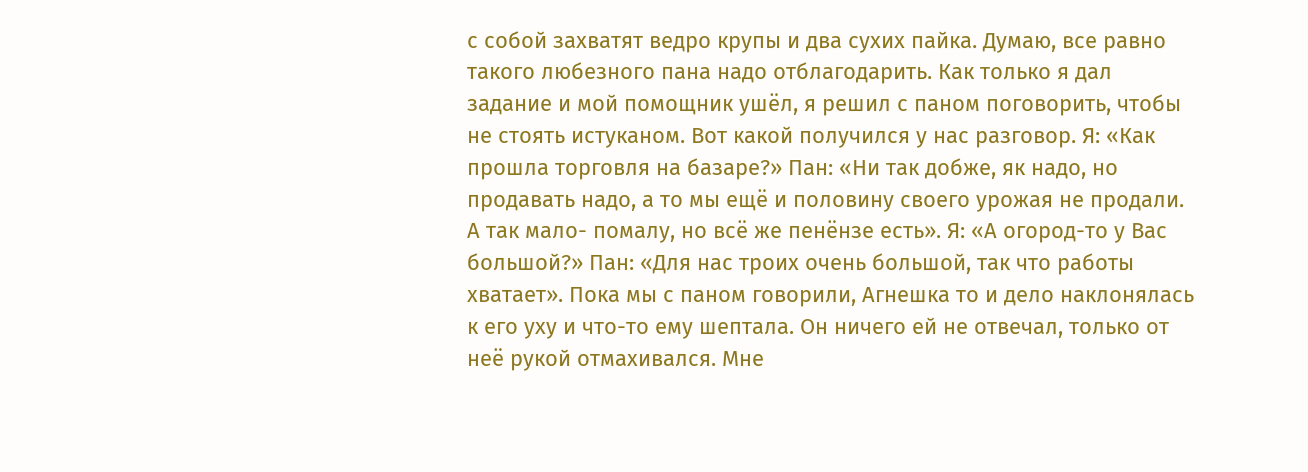с собой захватят ведро крупы и два сухих пайка. Думаю, все равно такого любезного пана надо отблагодарить. Как только я дал задание и мой помощник ушёл, я решил с паном поговорить, чтобы не стоять истуканом. Вот какой получился у нас разговор. Я: «Как прошла торговля на базаре?» Пан: «Ни так добже, як надо, но продавать надо, а то мы ещё и половину своего урожая не продали. А так мало- помалу, но всё же пенёнзе есть». Я: «А огород-то у Вас большой?» Пан: «Для нас троих очень большой, так что работы хватает». Пока мы с паном говорили, Агнешка то и дело наклонялась к его уху и что-то ему шептала. Он ничего ей не отвечал, только от неё рукой отмахивался. Мне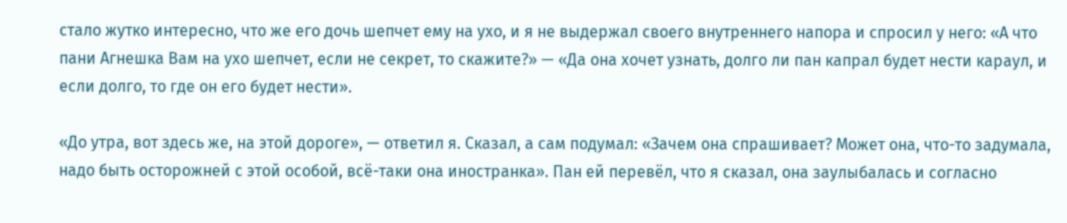стало жутко интересно, что же его дочь шепчет ему на ухо, и я не выдержал своего внутреннего напора и спросил у него: «А что пани Агнешка Вам на ухо шепчет, если не секрет, то скажите?» — «Да она хочет узнать, долго ли пан капрал будет нести караул, и если долго, то где он его будет нести».

«До утра, вот здесь же, на этой дороге», — ответил я. Сказал, а сам подумал: «Зачем она спрашивает? Может она, что-то задумала, надо быть осторожней с этой особой, всё-таки она иностранка». Пан ей перевёл, что я сказал, она заулыбалась и согласно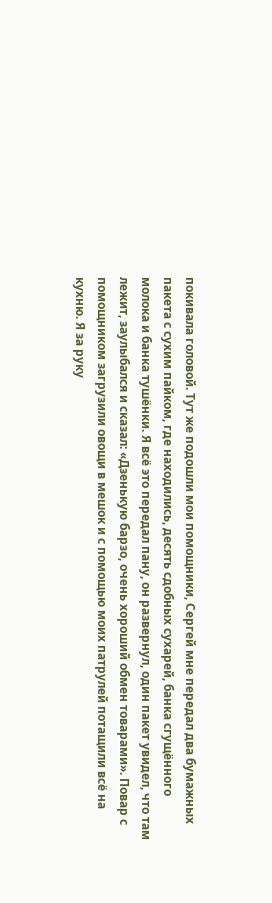покивала головой. Тут же подошли мои помощники, Сергей мне передал два бумажных пакета с сухим пайком, где находились, десять сдобных сухарей, банка сгущённого молока и банка тушёнки. Я всё это передал пану, он развернул, один пакет увидел, что там лежит, заулыбался и сказал: «Дзенькую барзо, очень хороший обмен товарами». Повар с помощником загрузили овощи в мешок и с помощью моих патрулей потащили всё на кухню. Я за руку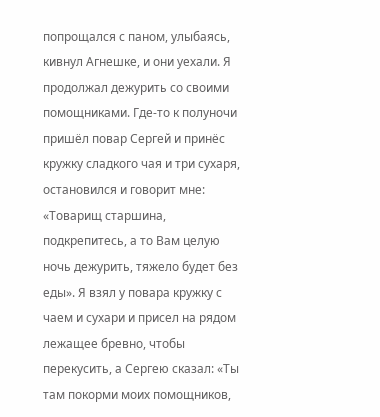попрощался с паном, улыбаясь, кивнул Агнешке, и они уехали. Я продолжал дежурить со своими помощниками. Где-то к полуночи пришёл повар Сергей и принёс кружку сладкого чая и три сухаря, остановился и говорит мне: «Товарищ старшина, подкрепитесь, а то Вам целую ночь дежурить, тяжело будет без еды». Я взял у повара кружку с чаем и сухари и присел на рядом лежащее бревно, чтобы перекусить, а Сергею сказал: «Ты там покорми моих помощников,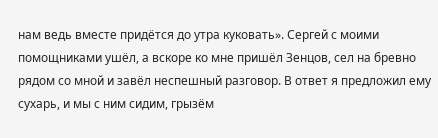нам ведь вместе придётся до утра куковать». Сергей с моими помощниками ушёл, а вскоре ко мне пришёл Зенцов, сел на бревно рядом со мной и завёл неспешный разговор. В ответ я предложил ему сухарь, и мы с ним сидим, грызём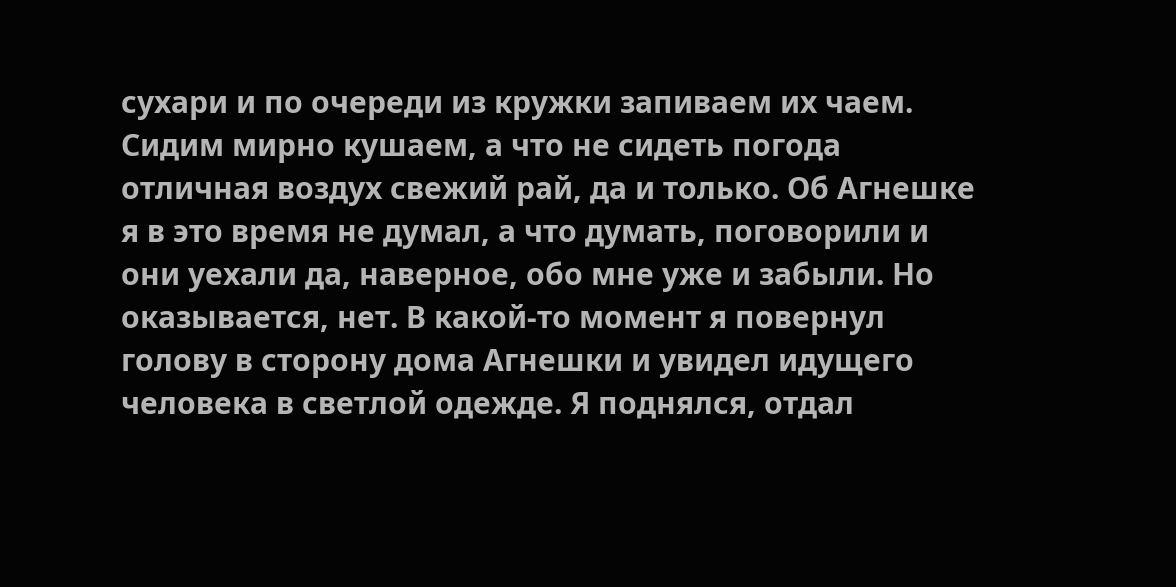сухари и по очереди из кружки запиваем их чаем. Сидим мирно кушаем, а что не сидеть погода отличная воздух свежий рай, да и только. Об Агнешке я в это время не думал, а что думать, поговорили и они уехали да, наверное, обо мне уже и забыли. Но оказывается, нет. В какой-то момент я повернул голову в сторону дома Агнешки и увидел идущего человека в светлой одежде. Я поднялся, отдал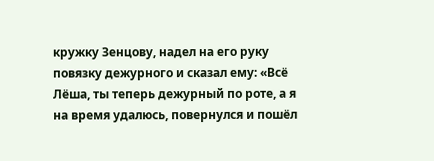кружку Зенцову, надел на его руку повязку дежурного и сказал ему: «Всё Лёша, ты теперь дежурный по роте, а я на время удалюсь, повернулся и пошёл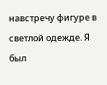навстречу фигуре в светлой одежде. Я был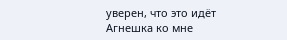уверен, что это идёт Агнешка ко мне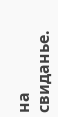на свиданье.